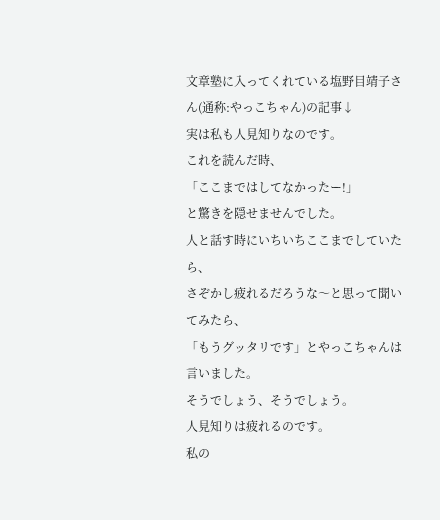文章塾に入ってくれている塩野目靖子さん(通称:やっこちゃん)の記事↓
実は私も人見知りなのです。
これを読んだ時、
「ここまではしてなかったー!」
と驚きを隠せませんでした。
人と話す時にいちいちここまでしていたら、
さぞかし疲れるだろうな〜と思って聞いてみたら、
「もうグッタリです」とやっこちゃんは言いました。
そうでしょう、そうでしょう。
人見知りは疲れるのです。
私の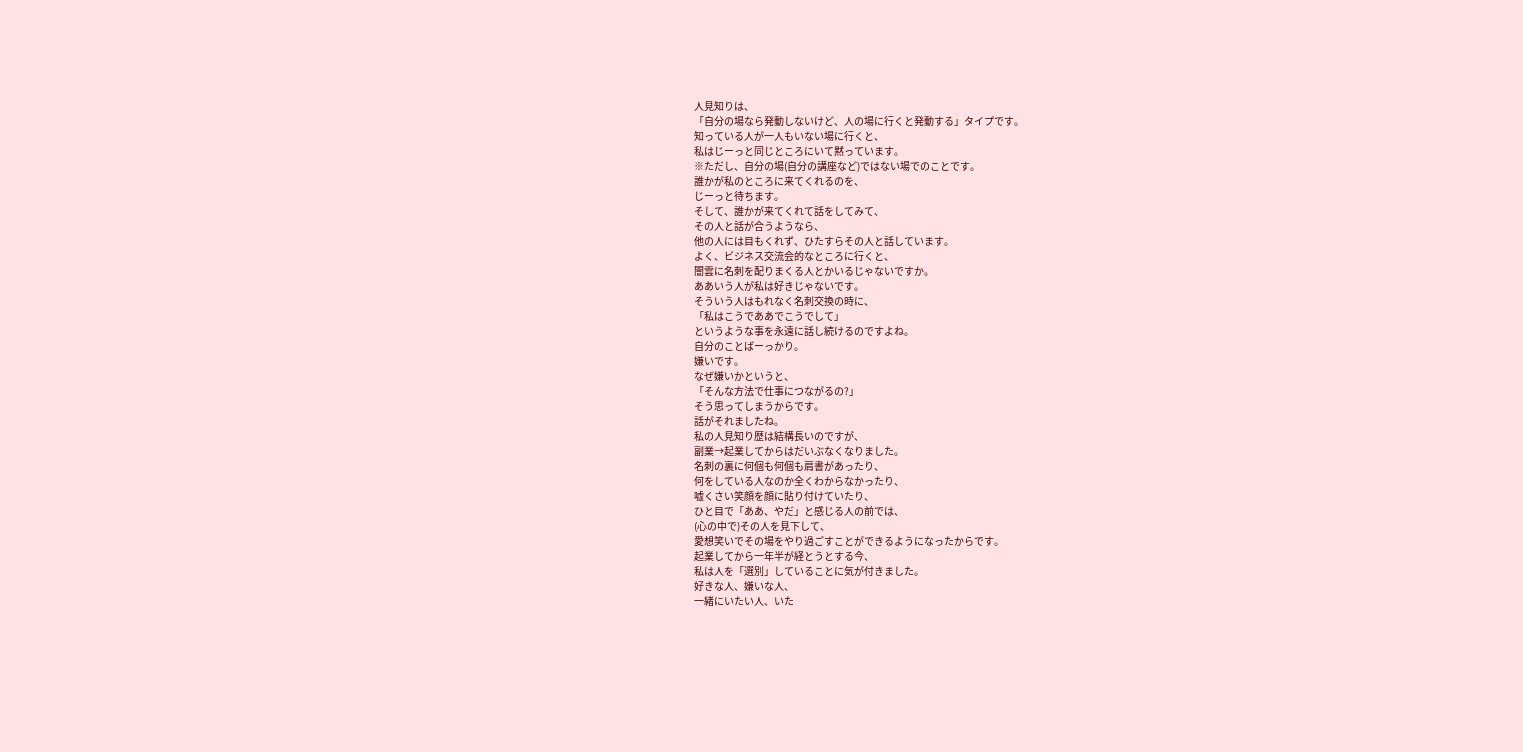人見知りは、
「自分の場なら発動しないけど、人の場に行くと発動する」タイプです。
知っている人が一人もいない場に行くと、
私はじーっと同じところにいて黙っています。
※ただし、自分の場(自分の講座など)ではない場でのことです。
誰かが私のところに来てくれるのを、
じーっと待ちます。
そして、誰かが来てくれて話をしてみて、
その人と話が合うようなら、
他の人には目もくれず、ひたすらその人と話しています。
よく、ビジネス交流会的なところに行くと、
闇雲に名刺を配りまくる人とかいるじゃないですか。
ああいう人が私は好きじゃないです。
そういう人はもれなく名刺交換の時に、
「私はこうでああでこうでして」
というような事を永遠に話し続けるのですよね。
自分のことばーっかり。
嫌いです。
なぜ嫌いかというと、
「そんな方法で仕事につながるの?」
そう思ってしまうからです。
話がそれましたね。
私の人見知り歴は結構長いのですが、
副業→起業してからはだいぶなくなりました。
名刺の裏に何個も何個も肩書があったり、
何をしている人なのか全くわからなかったり、
嘘くさい笑顔を顔に貼り付けていたり、
ひと目で「ああ、やだ」と感じる人の前では、
(心の中で)その人を見下して、
愛想笑いでその場をやり過ごすことができるようになったからです。
起業してから一年半が経とうとする今、
私は人を「選別」していることに気が付きました。
好きな人、嫌いな人、
一緒にいたい人、いた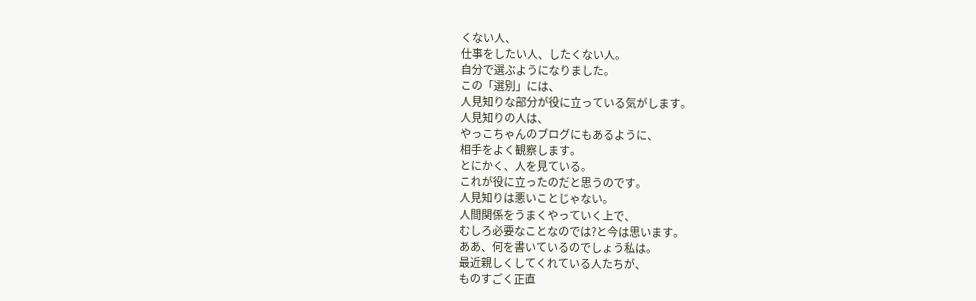くない人、
仕事をしたい人、したくない人。
自分で選ぶようになりました。
この「選別」には、
人見知りな部分が役に立っている気がします。
人見知りの人は、
やっこちゃんのブログにもあるように、
相手をよく観察します。
とにかく、人を見ている。
これが役に立ったのだと思うのです。
人見知りは悪いことじゃない。
人間関係をうまくやっていく上で、
むしろ必要なことなのでは?と今は思います。
ああ、何を書いているのでしょう私は。
最近親しくしてくれている人たちが、
ものすごく正直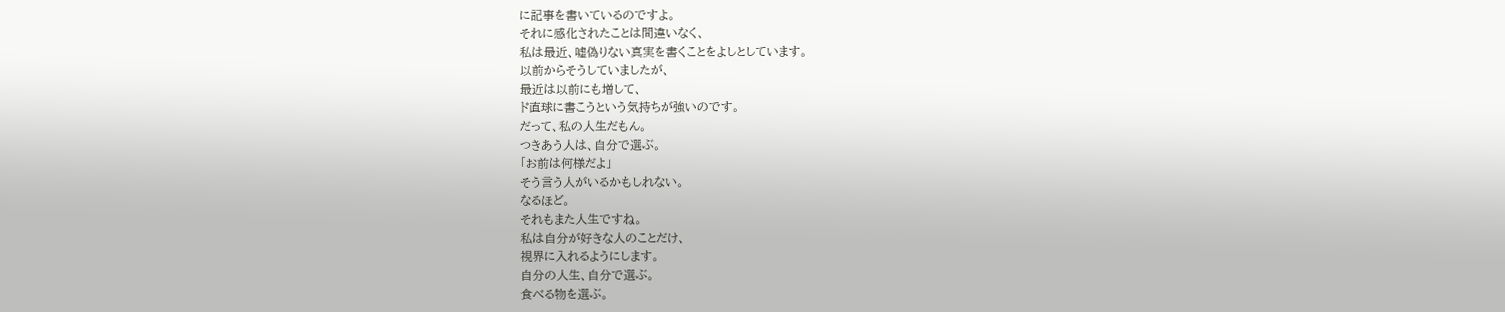に記事を書いているのですよ。
それに感化されたことは間違いなく、
私は最近、嘘偽りない真実を書くことをよしとしています。
以前からそうしていましたが、
最近は以前にも増して、
ド直球に書こうという気持ちが強いのです。
だって、私の人生だもん。
つきあう人は、自分で選ぶ。
「お前は何様だよ」
そう言う人がいるかもしれない。
なるほど。
それもまた人生ですね。
私は自分が好きな人のことだけ、
視界に入れるようにします。
自分の人生、自分で選ぶ。
食べる物を選ぶ。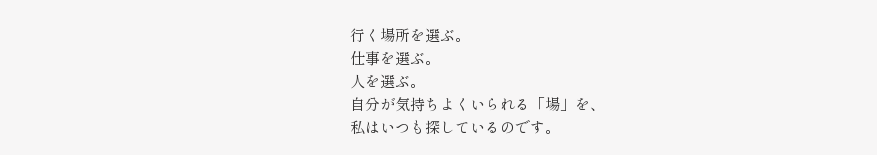行く場所を選ぶ。
仕事を選ぶ。
人を選ぶ。
自分が気持ちよくいられる「場」を、
私はいつも探しているのです。